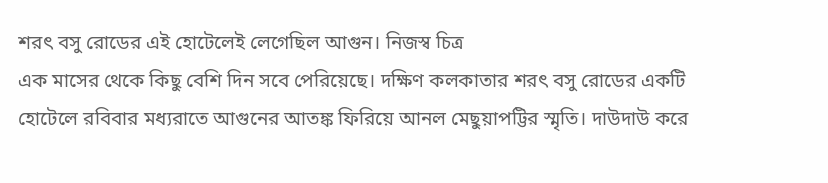শরৎ বসু রোডের এই হোটেলেই লেগেছিল আগুন। নিজস্ব চিত্র
এক মাসের থেকে কিছু বেশি দিন সবে পেরিয়েছে। দক্ষিণ কলকাতার শরৎ বসু রোডের একটি হোটেলে রবিবার মধ্যরাতে আগুনের আতঙ্ক ফিরিয়ে আনল মেছুয়াপট্টির স্মৃতি। দাউদাউ করে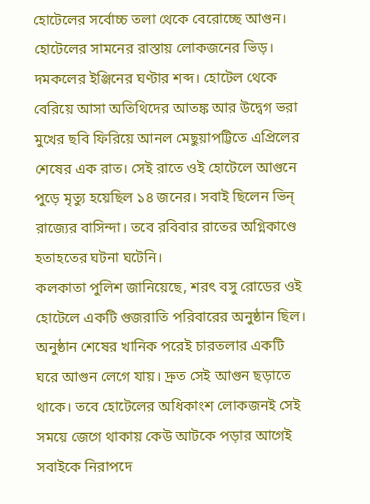হোটেলের সর্বোচ্চ তলা থেকে বেরোচ্ছে আগুন। হোটেলের সামনের রাস্তায় লোকজনের ভিড়। দমকলের ইঞ্জিনের ঘণ্টার শব্দ। হোটেল থেকে বেরিয়ে আসা অতিথিদের আতঙ্ক আর উদ্বেগ ভরা মুখের ছবি ফিরিয়ে আনল মেছুয়াপট্টিতে এপ্রিলের শেষের এক রাত। সেই রাতে ওই হোটেলে আগুনে পুড়ে মৃত্যু হয়েছিল ১৪ জনের। সবাই ছিলেন ভিন্ রাজ্যের বাসিন্দা। তবে রবিবার রাতের অগ্নিকাণ্ডে হতাহতের ঘটনা ঘটেনি।
কলকাতা পুলিশ জানিয়েছে, শরৎ বসু রোডের ওই হোটেলে একটি গুজরাতি পরিবারের অনুষ্ঠান ছিল। অনুষ্ঠান শেষের খানিক পরেই চারতলার একটি ঘরে আগুন লেগে যায়। দ্রুত সেই আগুন ছড়াতে থাকে। তবে হোটেলের অধিকাংশ লোকজনই সেই সময়ে জেগে থাকায় কেউ আটকে পড়ার আগেই সবাইকে নিরাপদে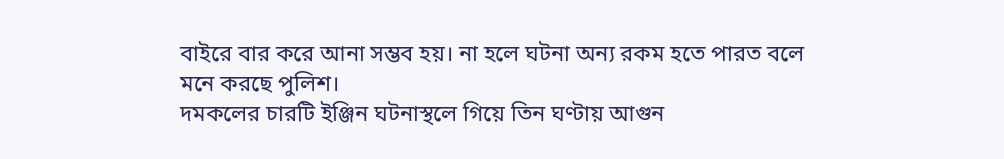বাইরে বার করে আনা সম্ভব হয়। না হলে ঘটনা অন্য রকম হতে পারত বলে মনে করছে পুলিশ।
দমকলের চারটি ইঞ্জিন ঘটনাস্থলে গিয়ে তিন ঘণ্টায় আগুন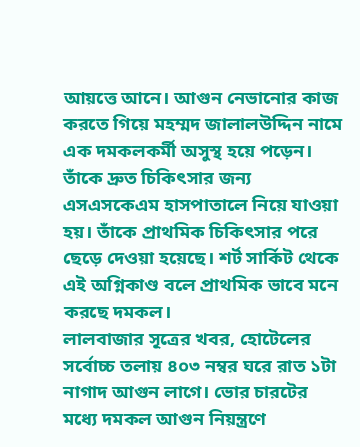আয়ত্তে আনে। আগুন নেভানোর কাজ করতে গিয়ে মহম্মদ জালালউদ্দিন নামে এক দমকলকর্মী অসুস্থ হয়ে পড়েন। তাঁকে দ্রুত চিকিৎসার জন্য এসএসকেএম হাসপাতালে নিয়ে যাওয়া হয়। তাঁকে প্রাথমিক চিকিৎসার পরে ছেড়ে দেওয়া হয়েছে। শর্ট সার্কিট থেকে এই অগ্নিকাণ্ড বলে প্রাথমিক ভাবে মনে করছে দমকল।
লালবাজার সূত্রের খবর, হোটেলের সর্বোচ্চ তলায় ৪০৩ নম্বর ঘরে রাত ১টা নাগাদ আগুন লাগে। ভোর চারটের মধ্যে দমকল আগুন নিয়ন্ত্রণে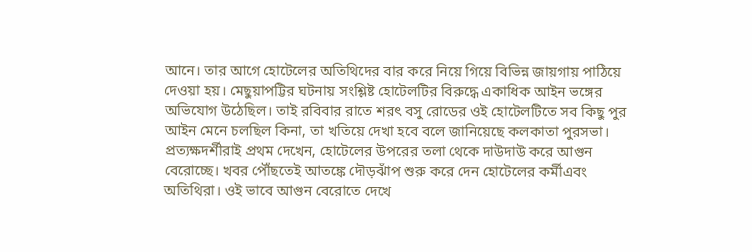আনে। তার আগে হোটেলের অতিথিদের বার করে নিয়ে গিয়ে বিভিন্ন জায়গায় পাঠিয়ে দেওয়া হয়। মেছুয়াপট্টির ঘটনায় সংশ্লিষ্ট হোটেলটির বিরুদ্ধে একাধিক আইন ভঙ্গের অভিযোগ উঠেছিল। তাই রবিবার রাতে শরৎ বসু রোডের ওই হোটেলটিতে সব কিছু পুর আইন মেনে চলছিল কিনা, তা খতিয়ে দেখা হবে বলে জানিয়েছে কলকাতা পুরসভা।
প্রত্যক্ষদর্শীরাই প্রথম দেখেন, হোটেলের উপরের তলা থেকে দাউদাউ করে আগুন বেরোচ্ছে। খবর পৌঁছতেই আতঙ্কে দৌড়ঝাঁপ শুরু করে দেন হোটেলের কর্মীএবং অতিথিরা। ওই ভাবে আগুন বেরোতে দেখে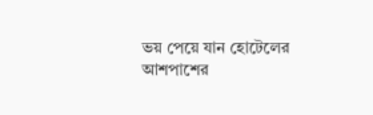ভয় পেয়ে যান হোটেলের আশপাশের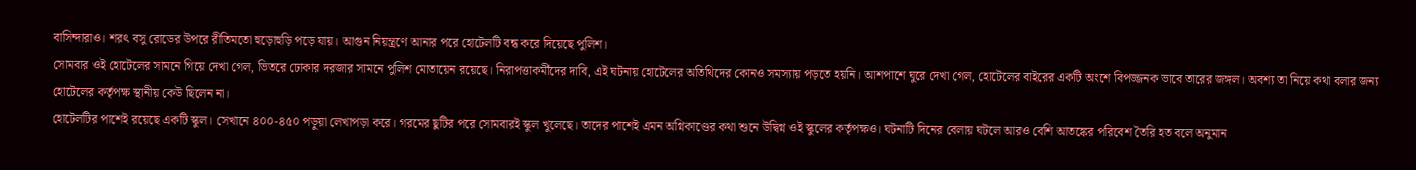বাসিন্দারাও। শরৎ বসু রোডের উপরে রীতিমতো হুড়োহুড়ি পড়ে যায়। আগুন নিয়ন্ত্রণে আনার পরে হোটেলটি বন্ধ করে দিয়েছে পুলিশ।
সোমবার ওই হোটেলের সামনে গিয়ে দেখা গেল, ভিতরে ঢোকার দরজার সামনে পুলিশ মোতায়েন রয়েছে। নিরাপত্তাকর্মীদের দাবি, এই ঘটনায় হোটেলের অতিথিদের কোনও সমস্যায় পড়তে হয়নি। আশপাশে ঘুরে দেখা গেল, হোটেলের বাইরের একটি অংশে বিপজ্জনক ভাবে তারের জঙ্গল। অবশ্য তা নিয়ে কথা বলার জন্য হোটেলের কর্তৃপক্ষ স্থানীয় কেউ ছিলেন না।
হোটেলটির পাশেই রয়েছে একটি স্কুল। সেখানে ৪০০-৪৫০ পড়ুয়া লেখাপড়া করে। গরমের ছুটির পরে সোমবারই স্কুল খুলেছে। তাদের পাশেই এমন অগ্নিকাণ্ডের কথা শুনে উদ্বিগ্ন ওই স্কুলের কর্তৃপক্ষও। ঘটনাটি দিনের বেলায় ঘটলে আরও বেশি আতঙ্কের পরিবেশ তৈরি হত বলে অনুমান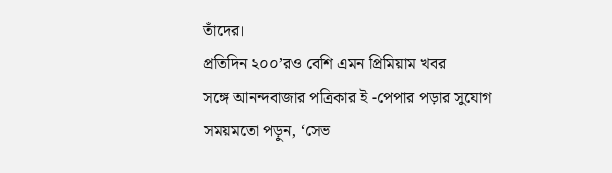তাঁদের।
প্রতিদিন ২০০’রও বেশি এমন প্রিমিয়াম খবর
সঙ্গে আনন্দবাজার পত্রিকার ই -পেপার পড়ার সুযোগ
সময়মতো পড়ুন, ‘সেভ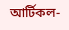আর্টিকল-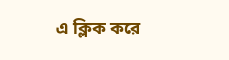এ ক্লিক করে